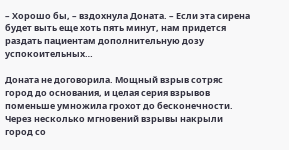– Хорошо бы, – вздохнула Доната. – Если эта сирена будет выть еще хоть пять минут, нам придется раздать пациентам дополнительную дозу успокоительных…

Доната не договорила. Мощный взрыв сотряс город до основания, и целая серия взрывов поменьше умножила грохот до бесконечности. Через несколько мгновений взрывы накрыли город со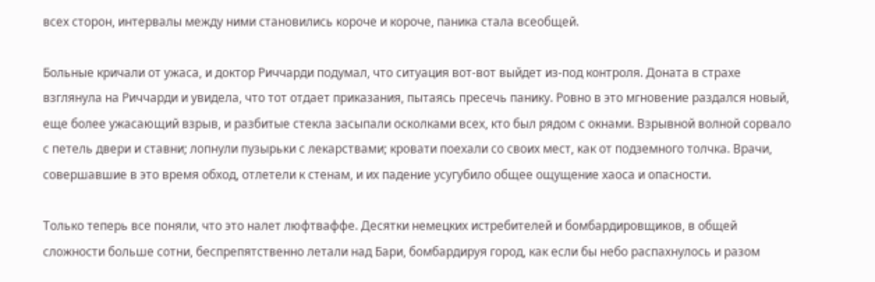всех сторон, интервалы между ними становились короче и короче, паника стала всеобщей.

Больные кричали от ужаса, и доктор Риччарди подумал, что ситуация вот-вот выйдет из-под контроля. Доната в страхе взглянула на Риччарди и увидела, что тот отдает приказания, пытаясь пресечь панику. Ровно в это мгновение раздался новый, еще более ужасающий взрыв, и разбитые стекла засыпали осколками всех, кто был рядом с окнами. Взрывной волной сорвало с петель двери и ставни; лопнули пузырьки с лекарствами; кровати поехали со своих мест, как от подземного толчка. Врачи, совершавшие в это время обход, отлетели к стенам, и их падение усугубило общее ощущение хаоса и опасности.

Только теперь все поняли, что это налет люфтваффе. Десятки немецких истребителей и бомбардировщиков, в общей сложности больше сотни, беспрепятственно летали над Бари, бомбардируя город, как если бы небо распахнулось и разом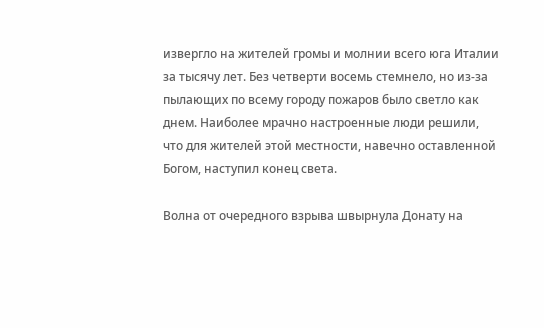извергло на жителей громы и молнии всего юга Италии за тысячу лет. Без четверти восемь стемнело, но из-за пылающих по всему городу пожаров было светло как днем. Наиболее мрачно настроенные люди решили, что для жителей этой местности, навечно оставленной Богом, наступил конец света.

Волна от очередного взрыва швырнула Донату на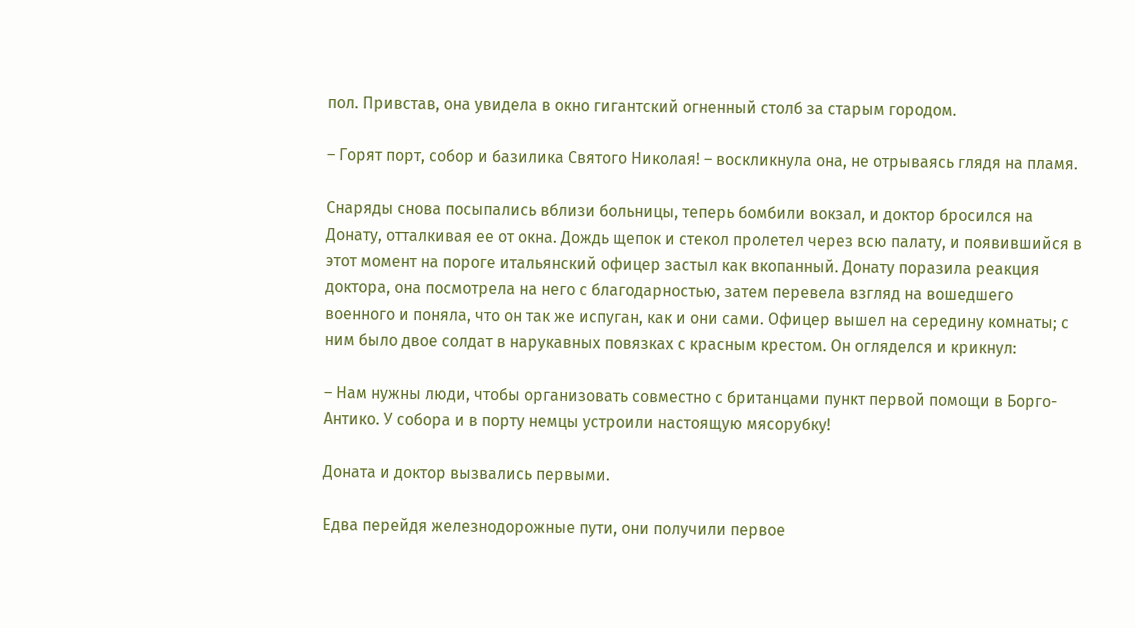пол. Привстав, она увидела в окно гигантский огненный столб за старым городом.

– Горят порт, собор и базилика Святого Николая! – воскликнула она, не отрываясь глядя на пламя.

Снаряды снова посыпались вблизи больницы, теперь бомбили вокзал, и доктор бросился на Донату, отталкивая ее от окна. Дождь щепок и стекол пролетел через всю палату, и появившийся в этот момент на пороге итальянский офицер застыл как вкопанный. Донату поразила реакция доктора, она посмотрела на него с благодарностью, затем перевела взгляд на вошедшего военного и поняла, что он так же испуган, как и они сами. Офицер вышел на середину комнаты; с ним было двое солдат в нарукавных повязках с красным крестом. Он огляделся и крикнул:

– Нам нужны люди, чтобы организовать совместно с британцами пункт первой помощи в Борго-Антико. У собора и в порту немцы устроили настоящую мясорубку!

Доната и доктор вызвались первыми.

Едва перейдя железнодорожные пути, они получили первое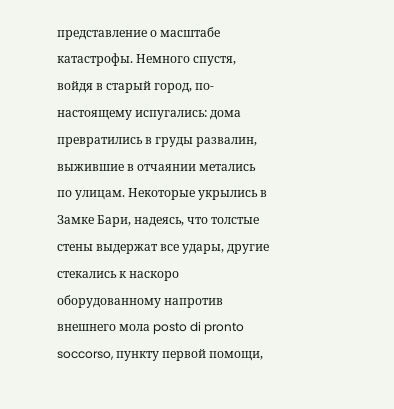представление о масштабе катастрофы. Немного спустя, войдя в старый город, по-настоящему испугались: дома превратились в груды развалин, выжившие в отчаянии метались по улицам. Некоторые укрылись в Замке Бари, надеясь, что толстые стены выдержат все удары, другие стекались к наскоро оборудованному напротив внешнего мола posto di pronto soccorso, пункту первой помощи,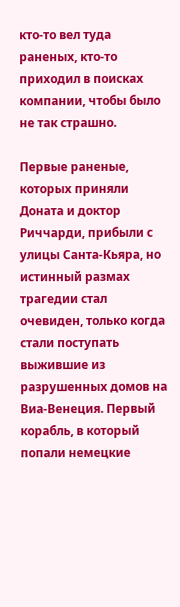кто-то вел туда раненых, кто-то приходил в поисках компании, чтобы было не так страшно.

Первые раненые, которых приняли Доната и доктор Риччарди, прибыли с улицы Санта-Кьяра, но истинный размах трагедии стал очевиден, только когда стали поступать выжившие из разрушенных домов на Виа-Венеция. Первый корабль, в который попали немецкие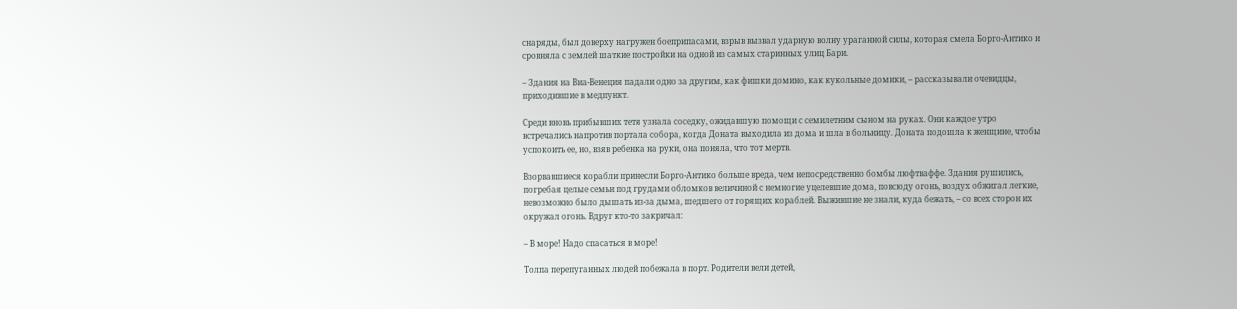снаряды, был доверху нагружен боеприпасами, взрыв вызвал ударную волну ураганной силы, которая смела Борго-Антико и сровняла с землей шаткие постройки на одной из самых старинных улиц Бари.

– Здания на Виа-Венеция падали одно за другим, как фишки домино, как кукольные домики, – рассказывали очевидцы, приходившие в медпункт.

Среди вновь прибывших тетя узнала соседку, ожидавшую помощи с семилетним сыном на руках. Они каждое утро встречались напротив портала собора, когда Доната выходила из дома и шла в больницу. Доната подошла к женщине, чтобы успокоить ее, но, взяв ребенка на руки, она поняла, что тот мертв.

Взорвавшиеся корабли принесли Борго-Антико больше вреда, чем непосредственно бомбы люфтваффе. Здания рушились, погребая целые семьи под грудами обломков величиной с немногие уцелевшие дома, повсюду огонь, воздух обжигал легкие, невозможно было дышать из-за дыма, шедшего от горящих кораблей. Выжившие не знали, куда бежать, – со всех сторон их окружал огонь. Вдруг кто-то закричал:

– В море! Надо спасаться в море!

Толпа перепуганных людей побежала в порт. Родители вели детей,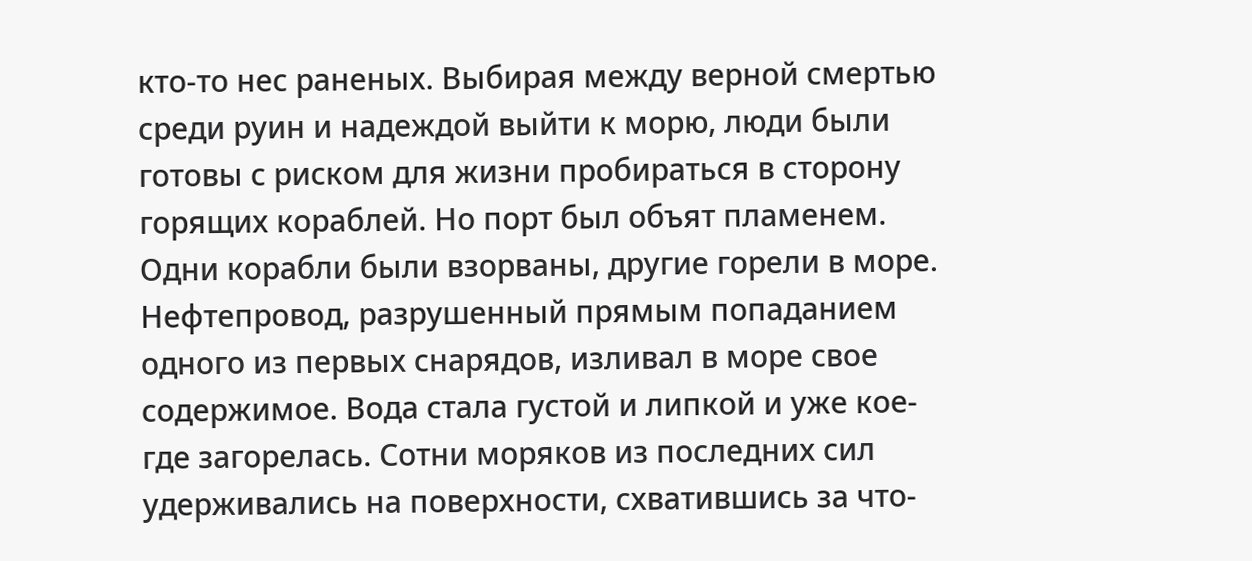кто-то нес раненых. Выбирая между верной смертью среди руин и надеждой выйти к морю, люди были готовы с риском для жизни пробираться в сторону горящих кораблей. Но порт был объят пламенем. Одни корабли были взорваны, другие горели в море. Нефтепровод, разрушенный прямым попаданием одного из первых снарядов, изливал в море свое содержимое. Вода стала густой и липкой и уже кое-где загорелась. Сотни моряков из последних сил удерживались на поверхности, схватившись за что-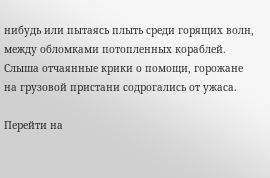нибудь или пытаясь плыть среди горящих волн, между обломками потопленных кораблей. Слыша отчаянные крики о помощи, горожане на грузовой пристани содрогались от ужаса.

Перейти на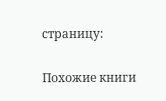страницу:

Похожие книги